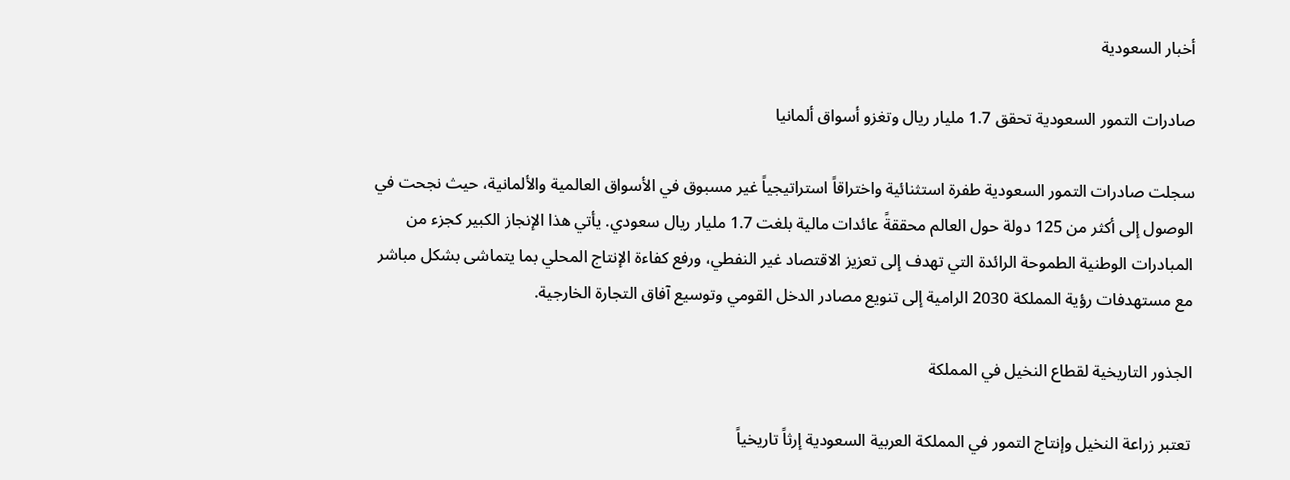أخبار السعودية

صادرات التمور السعودية تحقق 1.7 مليار ريال وتغزو أسواق ألمانيا

سجلت صادرات التمور السعودية طفرة استثنائية واختراقاً استراتيجياً غير مسبوق في الأسواق العالمية والألمانية، حيث نجحت في الوصول إلى أكثر من 125 دولة حول العالم محققةً عائدات مالية بلغت 1.7 مليار ريال سعودي. يأتي هذا الإنجاز الكبير كجزء من المبادرات الوطنية الطموحة الرائدة التي تهدف إلى تعزيز الاقتصاد غير النفطي، ورفع كفاءة الإنتاج المحلي بما يتماشى بشكل مباشر مع مستهدفات رؤية المملكة 2030 الرامية إلى تنويع مصادر الدخل القومي وتوسيع آفاق التجارة الخارجية.

الجذور التاريخية لقطاع النخيل في المملكة

تعتبر زراعة النخيل وإنتاج التمور في المملكة العربية السعودية إرثاً تاريخياً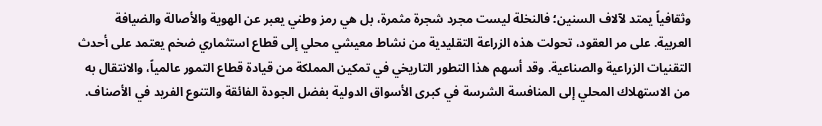وثقافياً يمتد لآلاف السنين؛ فالنخلة ليست مجرد شجرة مثمرة، بل هي رمز وطني يعبر عن الهوية والأصالة والضيافة العربية. على مر العقود، تحولت هذه الزراعة التقليدية من نشاط معيشي محلي إلى قطاع استثماري ضخم يعتمد على أحدث التقنيات الزراعية والصناعية. وقد أسهم هذا التطور التاريخي في تمكين المملكة من قيادة قطاع التمور عالمياً، والانتقال به من الاستهلاك المحلي إلى المنافسة الشرسة في كبرى الأسواق الدولية بفضل الجودة الفائقة والتنوع الفريد في الأصناف.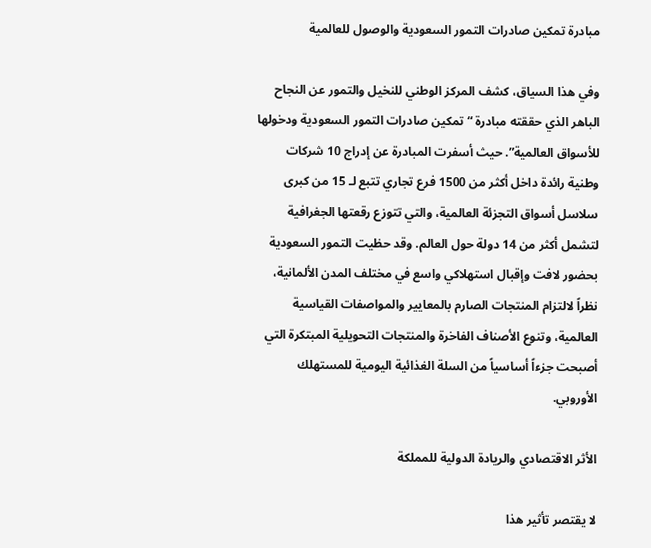مبادرة تمكين صادرات التمور السعودية والوصول للعالمية

وفي هذا السياق، كشف المركز الوطني للنخيل والتمور عن النجاح الباهر الذي حققته مبادرة “تمكين صادرات التمور السعودية ودخولها للأسواق العالمية”. حيث أسفرت المبادرة عن إدراج 10 شركات وطنية رائدة داخل أكثر من 1500 فرع تجاري تتبع لـ 15 من كبرى سلاسل أسواق التجزئة العالمية، والتي تتوزع رقعتها الجغرافية لتشمل أكثر من 14 دولة حول العالم. وقد حظيت التمور السعودية بحضور لافت وإقبال استهلاكي واسع في مختلف المدن الألمانية، نظراً لالتزام المنتجات الصارم بالمعايير والمواصفات القياسية العالمية، وتنوع الأصناف الفاخرة والمنتجات التحويلية المبتكرة التي أصبحت جزءاً أساسياً من السلة الغذائية اليومية للمستهلك الأوروبي.

الأثر الاقتصادي والريادة الدولية للمملكة

لا يقتصر تأثير هذا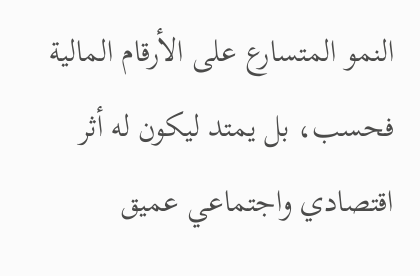النمو المتسارع على الأرقام المالية فحسب، بل يمتد ليكون له أثر اقتصادي واجتماعي عميق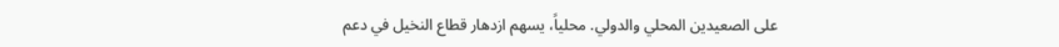على الصعيدين المحلي والدولي. محلياً، يسهم ازدهار قطاع النخيل في دعم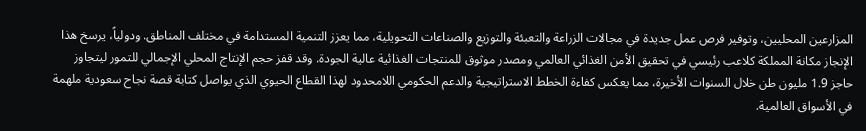المزارعين المحليين، وتوفير فرص عمل جديدة في مجالات الزراعة والتعبئة والتوزيع والصناعات التحويلية، مما يعزز التنمية المستدامة في مختلف المناطق. ودولياً، يرسخ هذا الإنجاز مكانة المملكة كلاعب رئيسي في تحقيق الأمن الغذائي العالمي ومصدر موثوق للمنتجات الغذائية عالية الجودة. وقد قفز حجم الإنتاج المحلي الإجمالي للتمور ليتجاوز حاجز 1.9 مليون طن خلال السنوات الأخيرة، مما يعكس كفاءة الخطط الاستراتيجية والدعم الحكومي اللامحدود لهذا القطاع الحيوي الذي يواصل كتابة قصة نجاح سعودية ملهمة في الأسواق العالمية.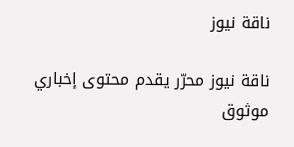ناقة نيوز

ناقة نيوز محرّر يقدم محتوى إخباري موثوق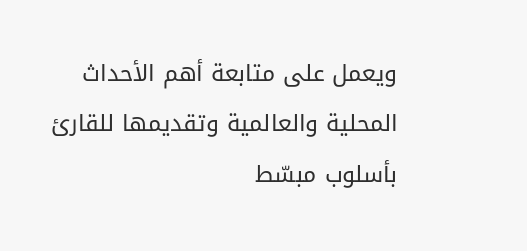ويعمل على متابعة أهم الأحداث المحلية والعالمية وتقديمها للقارئ بأسلوب مبسّط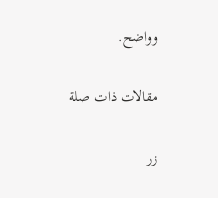وواضح.

مقالات ذات صلة

زر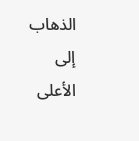الذهاب إلى الأعلى